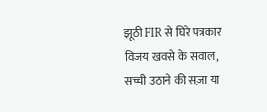झूठी FIR से घिरे पत्रकार विजय खवसे के सवाल, सच्ची उठाने की सज़ा या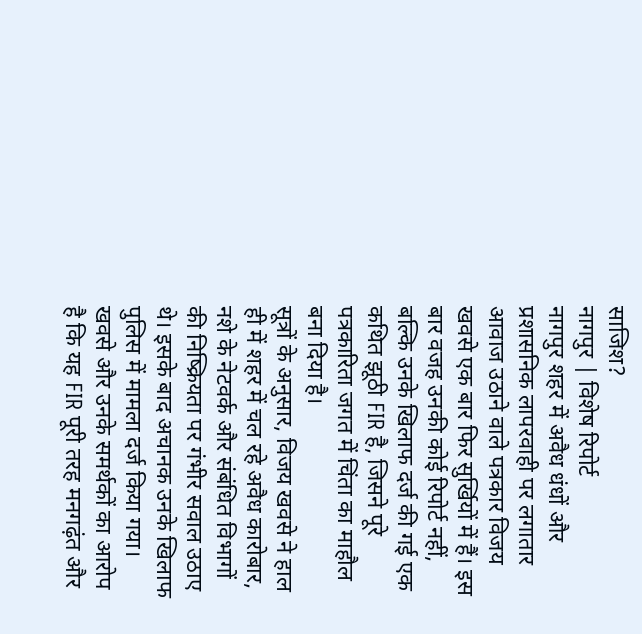साजिश?
नागपुर | विशेष रिपोर्ट
नागपुर शहर में अवैध धंधों और प्रशासनिक लापरवाही पर लगातार आवाज उठाने वाले पत्रकार विजय खवसे एक बार फिर सुर्खियों में हैं। इस बार वजह उनकी कोई रिपोर्ट नहीं, बल्कि उनके खिलाफ दर्ज की गई एक कथित झूठी FIR है, जिसने पूरे पत्रकारिता जगत में चिंता का माहौल बना दिया है।
सूत्रों के अनुसार, विजय खवसे ने हाल ही में शहर में चल रहे अवैध कारोबार, नशे के नेटवर्क और संबंधित विभागों की निष्क्रियता पर गंभीर सवाल उठाए थे। इसके बाद अचानक उनके खिलाफ पुलिस में मामला दर्ज किया गया। खवसे और उनके समर्थकों का आरोप है कि यह FIR पूरी तरह मनगढ़ंत और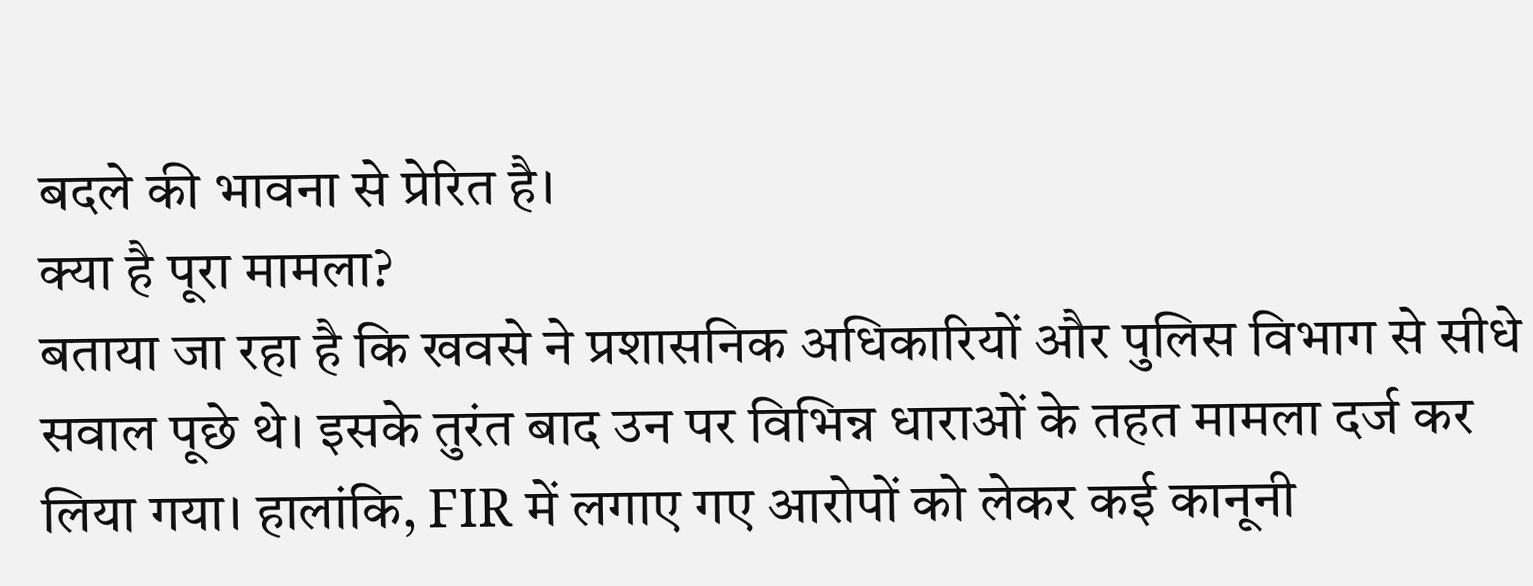बदले की भावना से प्रेरित है।
क्या है पूरा मामला?
बताया जा रहा है कि खवसे ने प्रशासनिक अधिकारियों और पुलिस विभाग से सीधे सवाल पूछे थे। इसके तुरंत बाद उन पर विभिन्न धाराओं के तहत मामला दर्ज कर लिया गया। हालांकि, FIR में लगाए गए आरोपों को लेकर कई कानूनी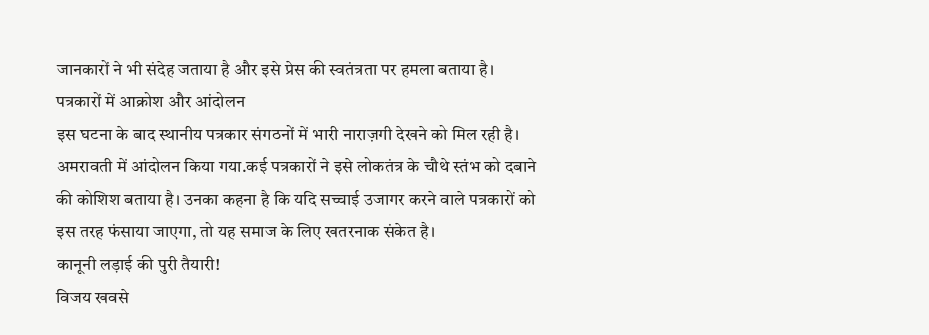जानकारों ने भी संदेह जताया है और इसे प्रेस की स्वतंत्रता पर हमला बताया है।
पत्रकारों में आक्रोश और आंदोलन
इस घटना के बाद स्थानीय पत्रकार संगठनों में भारी नाराज़गी देखने को मिल रही है। अमरावती में आंदोलन किया गया.कई पत्रकारों ने इसे लोकतंत्र के चौथे स्तंभ को दबाने की कोशिश बताया है। उनका कहना है कि यदि सच्चाई उजागर करने वाले पत्रकारों को इस तरह फंसाया जाएगा, तो यह समाज के लिए खतरनाक संकेत है।
कानूनी लड़ाई की पुरी तैयारी!
विजय खवसे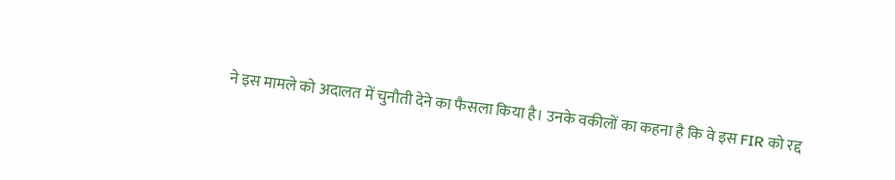ने इस मामले को अदालत में चुनौती देने का फैसला किया है। उनके वकीलों का कहना है कि वे इस FIR को रद्द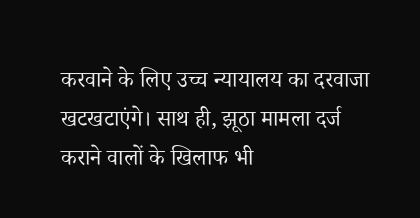करवाने के लिए उच्च न्यायालय का दरवाजा खटखटाएंगे। साथ ही, झूठा मामला दर्ज कराने वालों के खिलाफ भी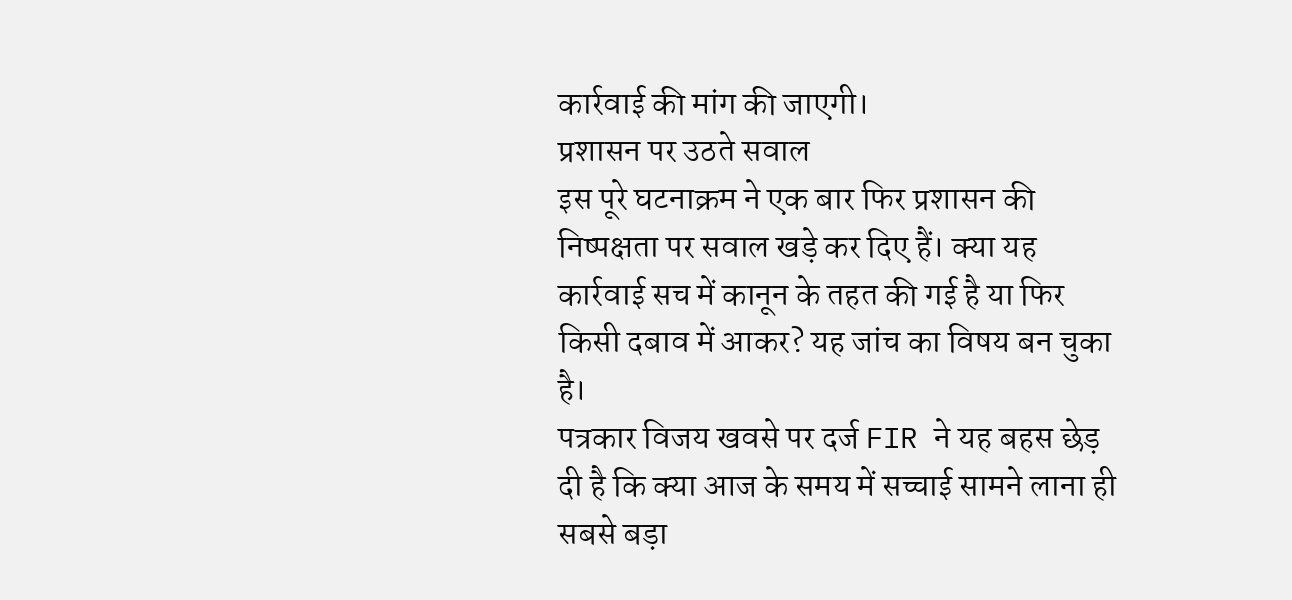कार्रवाई की मांग की जाएगी।
प्रशासन पर उठते सवाल
इस पूरे घटनाक्रम ने एक बार फिर प्रशासन की निष्पक्षता पर सवाल खड़े कर दिए हैं। क्या यह कार्रवाई सच में कानून के तहत की गई है या फिर किसी दबाव में आकर? यह जांच का विषय बन चुका है।
पत्रकार विजय खवसे पर दर्ज FIR ने यह बहस छेड़ दी है कि क्या आज के समय में सच्चाई सामने लाना ही सबसे बड़ा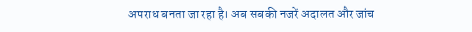अपराध बनता जा रहा है। अब सबकी नजरें अदालत और जांच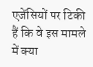एजेंसियों पर टिकी हैं कि वे इस मामले में क्या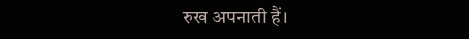रुख अपनाती हैं।